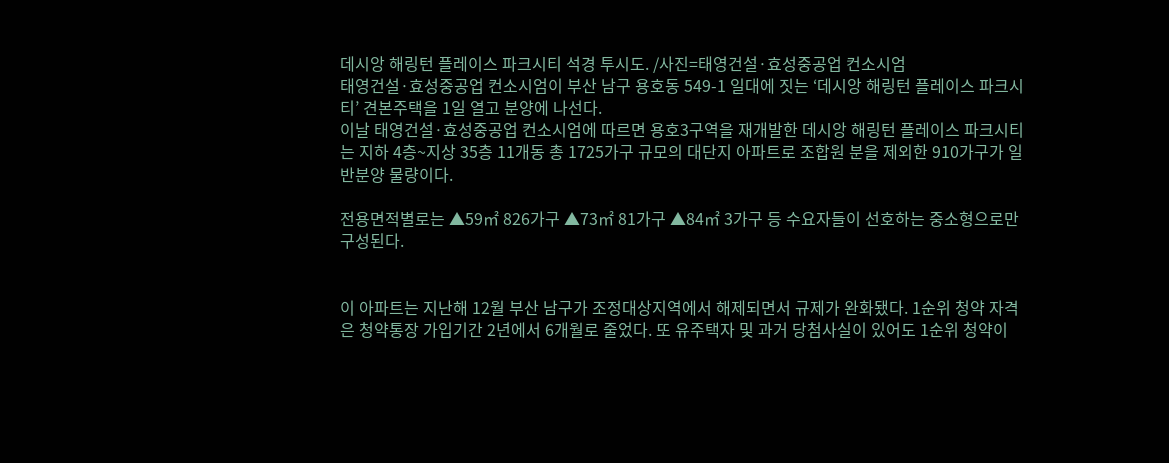데시앙 해링턴 플레이스 파크시티 석경 투시도. /사진=태영건설·효성중공업 컨소시엄
태영건설·효성중공업 컨소시엄이 부산 남구 용호동 549-1 일대에 짓는 ‘데시앙 해링턴 플레이스 파크시티’ 견본주택을 1일 열고 분양에 나선다.
이날 태영건설·효성중공업 컨소시엄에 따르면 용호3구역을 재개발한 데시앙 해링턴 플레이스 파크시티는 지하 4층~지상 35층 11개동 총 1725가구 규모의 대단지 아파트로 조합원 분을 제외한 910가구가 일반분양 물량이다.

전용면적별로는 ▲59㎡ 826가구 ▲73㎡ 81가구 ▲84㎡ 3가구 등 수요자들이 선호하는 중소형으로만 구성된다.


이 아파트는 지난해 12월 부산 남구가 조정대상지역에서 해제되면서 규제가 완화됐다. 1순위 청약 자격은 청약통장 가입기간 2년에서 6개월로 줄었다. 또 유주택자 및 과거 당첨사실이 있어도 1순위 청약이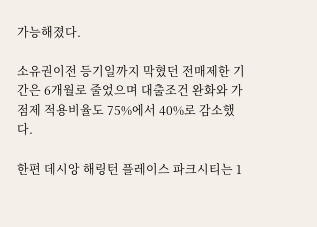가능해졌다.

소유권이전 등기일까지 막혔던 전매제한 기간은 6개월로 줄었으며 대출조건 완화와 가점제 적용비율도 75%에서 40%로 감소했다.

한편 데시앙 해링턴 플레이스 파크시티는 1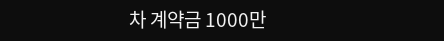차 계약금 1000만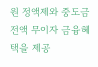원 정액제와 중도금 전액 무이자 금융혜택을 제공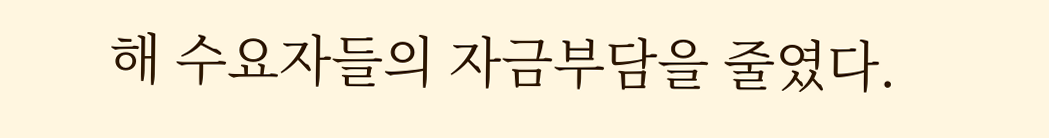해 수요자들의 자금부담을 줄였다.